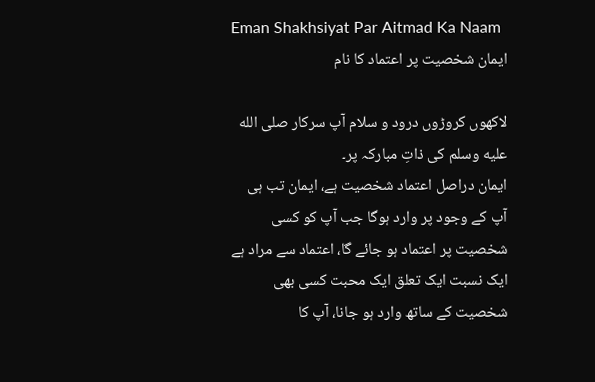Eman Shakhsiyat Par Aitmad Ka Naam
ایمان شخصیت پر اعتماد کا نام

لاکھوں کروڑوں درود و سلام آپ سرکار صلى الله عليه وسلم کی ذاتِ مبارکہ پر۔
ایمان دراصل اعتماد شخصیت ہے، ایمان تب ہی آپ کے وجود پر وارد ہوگا جب آپ کو کسی شخصیت پر اعتماد ہو جائے گا، اعتماد سے مراد ہے ایک نسبت ایک تعلق ایک محبت کسی بھی شخصیت کے ساتھ وارد ہو جانا، آپ کا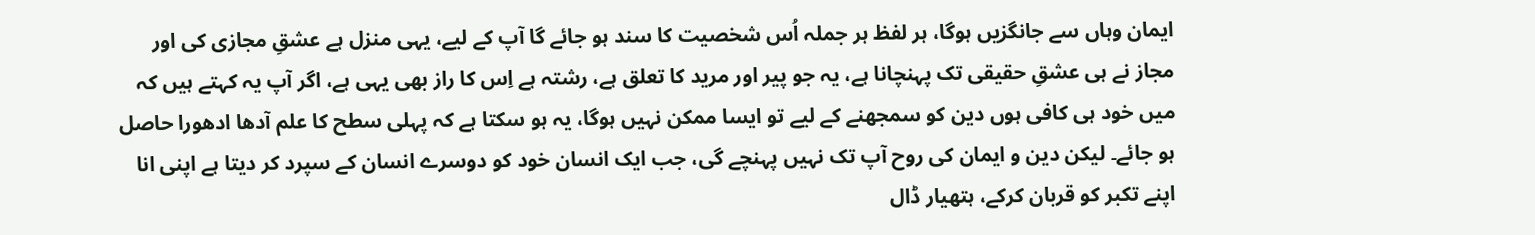ایمان وہاں سے جانگزیں ہوگا، ہر لفظ ہر جملہ اُس شخصیت کا سند ہو جائے گا آپ کے لیے، یہی منزل ہے عشقِ مجازی کی اور مجاز نے ہی عشقِ حقیقی تک پہنچانا ہے، یہ جو پیر اور مرید کا تعلق ہے، رشتہ ہے اِس کا راز بھی یہی ہے، اگر آپ یہ کہتے ہیں کہ میں خود ہی کافی ہوں دین کو سمجھنے کے لیے تو ایسا ممکن نہیں ہوگا، یہ ہو سکتا ہے کہ پہلی سطح کا علم آدھا ادھورا حاصل ہو جائے۔ لیکن دین و ایمان کی روح آپ تک نہیں پہنچے گی، جب ایک انسان خود کو دوسرے انسان کے سپرد کر دیتا ہے اپنی انا اپنے تکبر کو قربان کرکے، ہتھیار ڈال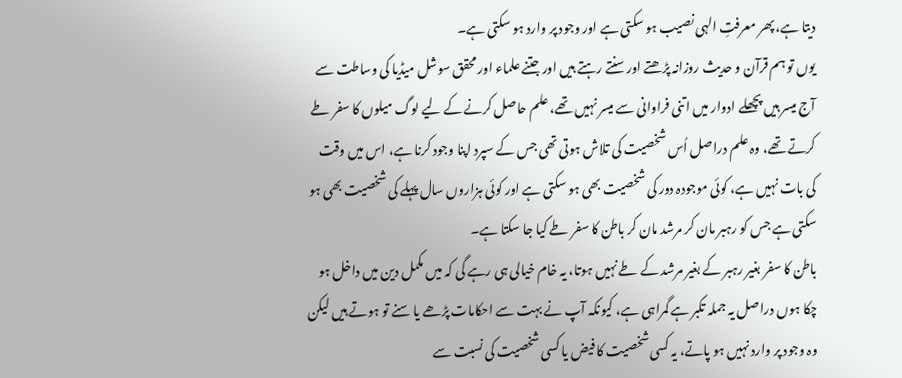دیتا ہے، پھر معرفتِ الہی نصیب ہو سکتی ہے اور وجود پر وارد ہو سکتی ہے۔
یوں تو ہم قرآن و حدیث روزانہ پڑھتے اور سنتے رہتے ہیں اور جتنے علماء اور محقق سوشل میڈیا کی وساطت سے آج میسر ہیں پچھلے ادوار میں اتنی فراوانی سے میسر نہیں تھے، علم حاصل کرنے کے لیے لوگ میلوں کا سفر طے کرتے تھے، وہ علم دراصل اُس شخصیت کی تلاش ہوتی تھی جس کے سپرد اپنا وجود کرنا ہے، اس میں وقت کی بات نہیں ہے، کوئی موجودہ دور کی شخصیت بھی ہو سکتی ہے اور کوئی ہزاروں سال پہلے کی شخصیت بھی ہو سکتی ہے جس کو رہبر مان کر مرشد مان کر باطن کا سفر طے کیا جا سکتا ہے۔
باطن کا سفر بغیر رہبر کے بغیر مرشد کے طے نہیں ہوتا، یہ خام خیالی ہی رہے گی کہ میں مکمل دین میں داخل ہو چکا ہوں دراصل یہ جملہ تکبر ہے گمراہی ہے، کیونکہ آپ نے بہت سے احکامات پڑھے یا سنے تو ہوتے ہیں لیکن وہ وجود پر وارد نہیں ہو پاتے، یہ کسی شخصیت کا فیض یا کسی شخصیت کی نسبت سے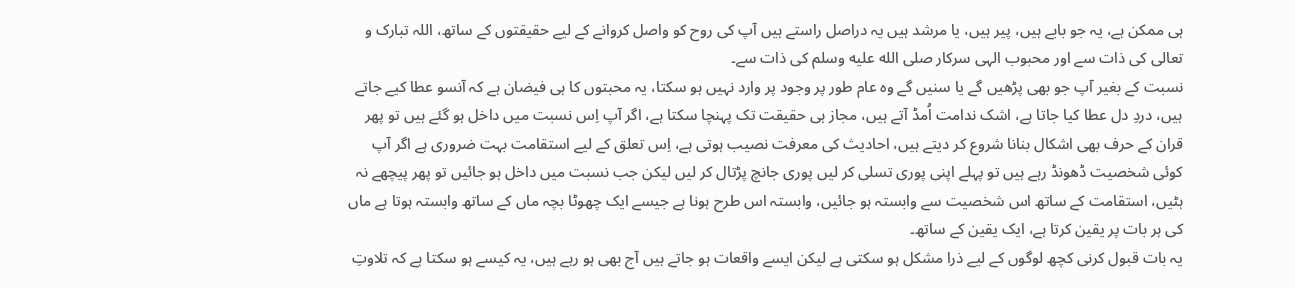ہی ممکن ہے، یہ جو بابے ہیں، پیر ہیں، یا مرشد ہیں یہ دراصل راستے ہیں آپ کی روح کو واصل کروانے کے لیے حقیقتوں کے ساتھ، اللہ تبارک و تعالی کی ذات سے اور محبوب الہی سرکار صلى الله عليه وسلم کی ذات سے۔
نسبت کے بغیر آپ جو بھی پڑھیں گے یا سنیں گے وہ عام طور پر وجود پر وارد نہیں ہو سکتا، یہ محبتوں کا ہی فیضان ہے کہ آنسو عطا کیے جاتے ہیں، دردِ دل عطا کیا جاتا ہے، اشک ندامت اُمڈ آتے ہیں، مجاز ہی حقیقت تک پہنچا سکتا ہے، اگر آپ اِس نسبت میں داخل ہو گئے ہیں تو پھر قران کے حرف بھی اشکال بنانا شروع کر دیتے ہیں، احادیث کی معرفت نصیب ہوتی ہے، اِس تعلق کے لیے استقامت بہت ضروری ہے اگر آپ کوئی شخصیت ڈھونڈ رہے ہیں تو پہلے اپنی پوری تسلی کر لیں پوری جانچ پڑتال کر لیں لیکن جب نسبت میں داخل ہو جائیں تو پھر پیچھے نہ ہٹیں، استقامت کے ساتھ اس شخصیت سے وابستہ ہو جائیں، وابستہ اس طرح ہونا ہے جیسے ایک چھوٹا بچہ ماں کے ساتھ وابستہ ہوتا ہے ماں کی ہر بات پر یقین کرتا ہے، ایک یقین کے ساتھ۔
یہ بات قبول کرنی کچھ لوگوں کے لیے ذرا مشکل ہو سکتی ہے لیکن ایسے واقعات ہو جاتے ہیں آج بھی ہو رہے ہیں، یہ کیسے ہو سکتا ہے کہ تلاوتِ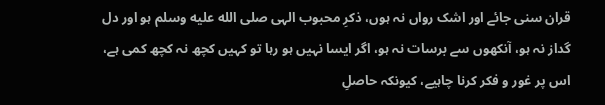قران سنی جائے اور اشک رواں نہ ہوں، ذکرِ محبوب الہی صلى الله عليه وسلم ہو اور دل گداز نہ ہو، آنکھوں سے برسات نہ ہو، اگر ایسا نہیں ہو رہا تو کہیں کچھ نہ کچھ کمی ہے، اس پر غور و فکر کرنا چاہیے، کیونکہ حاصلِ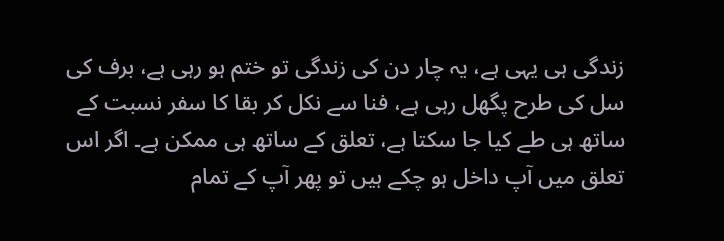زندگی ہی یہی ہے، یہ چار دن کی زندگی تو ختم ہو رہی ہے، برف کی سل کی طرح پگھل رہی ہے، فنا سے نکل کر بقا کا سفر نسبت کے ساتھ ہی طے کیا جا سکتا ہے، تعلق کے ساتھ ہی ممکن ہے۔ اگر اس تعلق میں آپ داخل ہو چکے ہیں تو پھر آپ کے تمام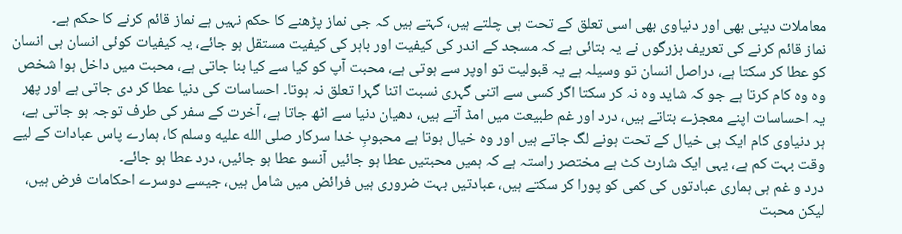معاملات دینی بھی اور دنیاوی بھی اسی تعلق کے تحت ہی چلتے ہیں، کہتے ہیں کہ جی نماز پڑھنے کا حکم نہیں ہے نماز قائم کرنے کا حکم ہے۔
نماز قائم کرنے کی تعریف بزرگوں نے یہ بتائی ہے کہ مسجد کے اندر کی کیفیت اور باہر کی کیفیت مستقل ہو جائے، یہ کیفیات کوئی انسان ہی انسان کو عطا کر سکتا ہے، دراصل انسان تو وسیلہ ہے یہ قبولیت تو اوپر سے ہوتی ہے، محبت آپ کو کیا سے کیا بنا جاتی ہے، محبت میں داخل ہوا شخص وہ وہ کام کرتا ہے جو کہ شاید وہ نہ کر سکتا اگر کسی سے اتنی گہری نسبت اتنا گہرا تعلق نہ ہوتا۔ احساسات کی دنیا عطا کر دی جاتی ہے اور پھر یہ احساسات اپنے معجزے بتاتے ہیں، درد اور غم طبیعت میں امڈ آتے ہیں، دھیان دنیا سے اٹھ جاتا ہے، آخرت کے سفر کی طرف توجہ ہو جاتی ہے، ہر دنیاوی کام ایک ہی خیال کے تحت ہونے لگ جاتے ہیں اور وہ خیال ہوتا ہے محبوبِ خدا سرکار صلى الله عليه وسلم کا، ہمارے پاس عبادات کے لیے وقت بہت کم ہے، یہی ایک شارٹ کٹ ہے مختصر راستہ ہے کہ ہمیں محبتیں عطا ہو جائیں آنسو عطا ہو جائیں، درد عطا ہو جائے۔
درد و غم ہی ہماری عبادتوں کی کمی کو پورا کر سکتے ہیں، عبادتیں بہت ضروری ہیں فرائض میں شامل ہیں، جیسے دوسرے احکامات فرض ہیں، لیکن محبت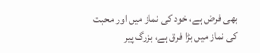بھی فرض ہے، خود کی نماز میں اور محبت کی نماز میں بڑا فرق ہے، بزرگ پیر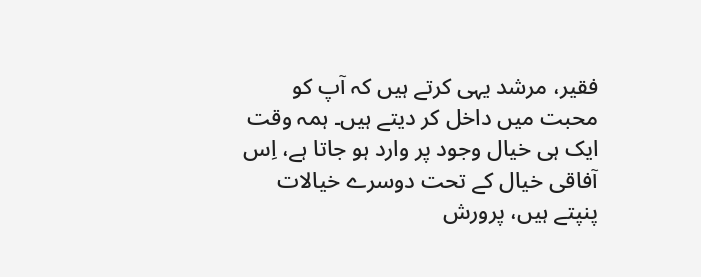فقیر، مرشد یہی کرتے ہیں کہ آپ کو محبت میں داخل کر دیتے ہیں۔ ہمہ وقت ایک ہی خیال وجود پر وارد ہو جاتا ہے، اِس آفاقی خیال کے تحت دوسرے خیالات پنپتے ہیں، پرورش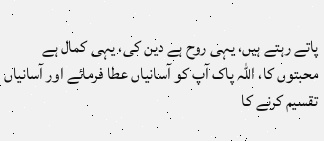پاتے رہتے ہیں، یہی روح ہے دین کی، یہی کمال ہے محبتوں کا، اللہ پاک آپ کو آسانیاں عطا فرمائے اور آسانیاں تقسیم کرنے کا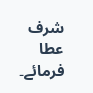شرف عطا فرمائے۔